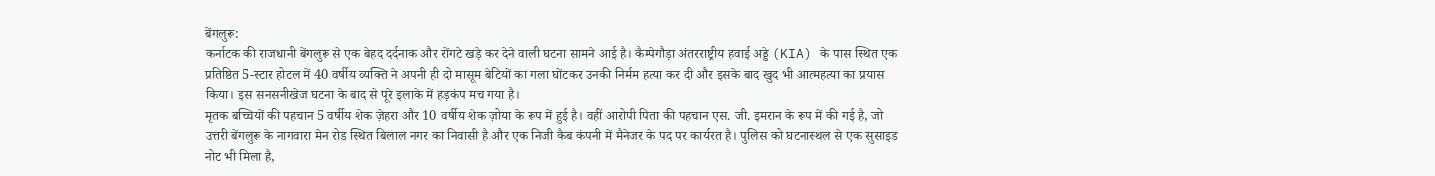बेंगलुरू:
कर्नाटक की राजधानी बेंगलुरू से एक बेहद दर्दनाक और रोंगटे खड़े कर देने वाली घटना सामने आई है। कैम्पेगौड़ा अंतरराष्ट्रीय हवाई अड्डे (KIA) के पास स्थित एक प्रतिष्ठित 5-स्टार होटल में 40 वर्षीय व्यक्ति ने अपनी ही दो मासूम बेटियों का गला घोंटकर उनकी निर्मम हत्या कर दी और इसके बाद खुद भी आत्महत्या का प्रयास किया। इस सनसनीखेज घटना के बाद से पूरे इलाके में हड़कंप मच गया है।
मृतक बच्चियों की पहचान 5 वर्षीय शेक ज़ेहरा और 10 वर्षीय शेक ज़ोया के रूप में हुई है। वहीं आरोपी पिता की पहचान एस. जी. इमरान के रूप में की गई है, जो उत्तरी बेंगलुरू के नागवारा मेन रोड स्थित बिलाल नगर का निवासी है और एक निजी कैब कंपनी में मैनेजर के पद पर कार्यरत है। पुलिस को घटनास्थल से एक सुसाइड नोट भी मिला है,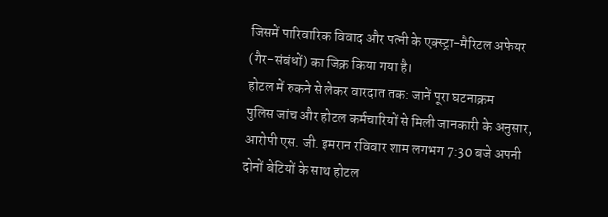जिसमें पारिवारिक विवाद और पत्नी के एक्स्ट्रा-मैरिटल अफेयर (गैर-संबंधों) का जिक्र किया गया है।
होटल में रुकने से लेकर वारदात तक: जानें पूरा घटनाक्रम
पुलिस जांच और होटल कर्मचारियों से मिली जानकारी के अनुसार, आरोपी एस. जी. इमरान रविवार शाम लगभग 7:30 बजे अपनी दोनों बेटियों के साथ होटल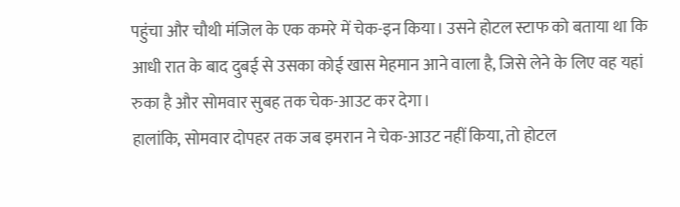पहुंचा और चौथी मंजिल के एक कमरे में चेक-इन किया। उसने होटल स्टाफ को बताया था कि आधी रात के बाद दुबई से उसका कोई खास मेहमान आने वाला है, जिसे लेने के लिए वह यहां रुका है और सोमवार सुबह तक चेक-आउट कर देगा।
हालांकि, सोमवार दोपहर तक जब इमरान ने चेक-आउट नहीं किया, तो होटल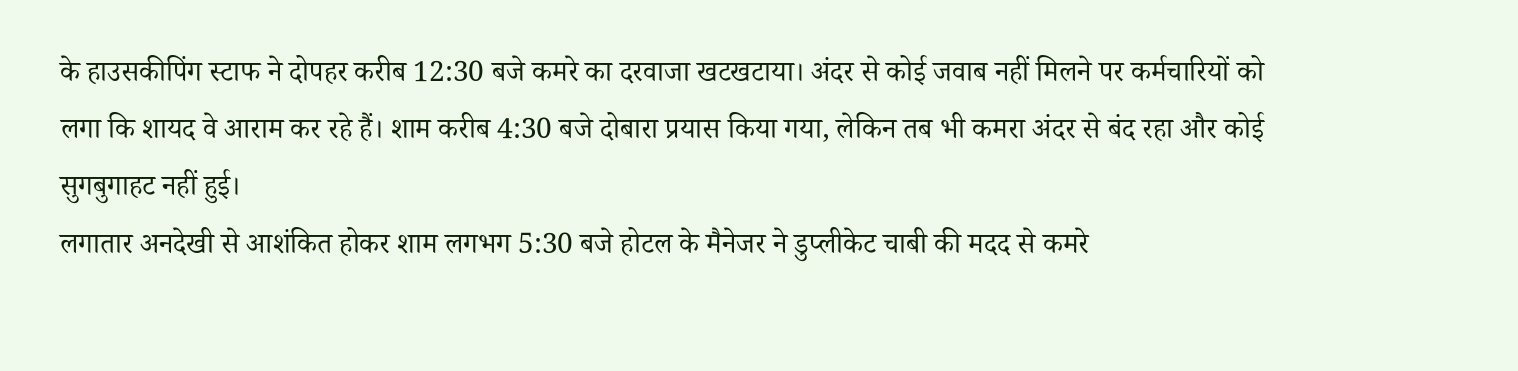के हाउसकीपिंग स्टाफ ने दोपहर करीब 12:30 बजे कमरे का दरवाजा खटखटाया। अंदर से कोई जवाब नहीं मिलने पर कर्मचारियों को लगा कि शायद वे आराम कर रहे हैं। शाम करीब 4:30 बजे दोबारा प्रयास किया गया, लेकिन तब भी कमरा अंदर से बंद रहा और कोई सुगबुगाहट नहीं हुई।
लगातार अनदेखी से आशंकित होकर शाम लगभग 5:30 बजे होटल के मैनेजर ने डुप्लीकेट चाबी की मदद से कमरे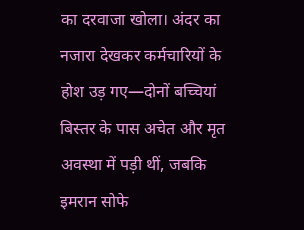का दरवाजा खोला। अंदर का नजारा देखकर कर्मचारियों के होश उड़ गए—दोनों बच्चियां बिस्तर के पास अचेत और मृत अवस्था में पड़ी थीं, जबकि इमरान सोफे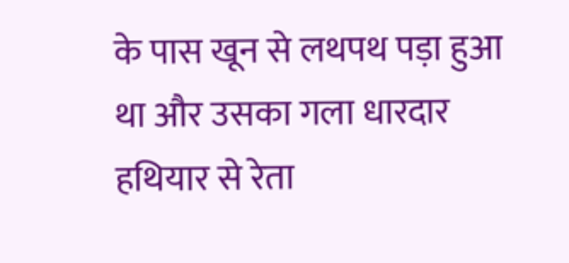के पास खून से लथपथ पड़ा हुआ था और उसका गला धारदार हथियार से रेता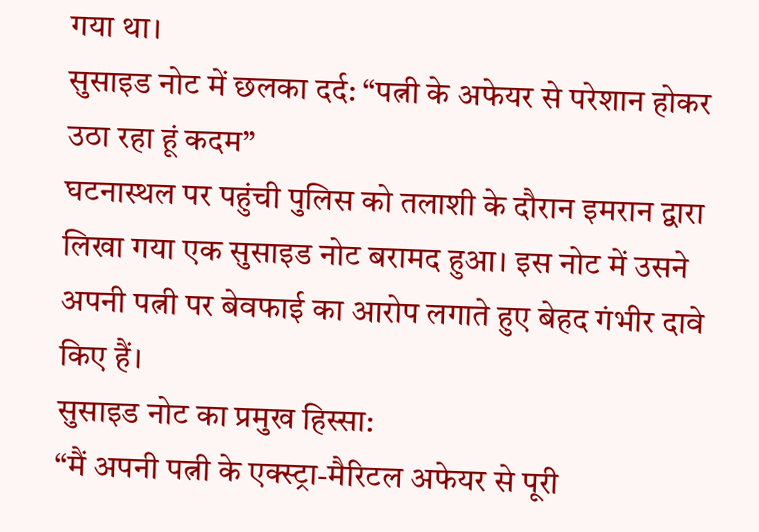गया था।
सुसाइड नोट में छलका दर्द: “पत्नी के अफेयर से परेशान होकर उठा रहा हूं कदम”
घटनास्थल पर पहुंची पुलिस को तलाशी के दौरान इमरान द्वारा लिखा गया एक सुसाइड नोट बरामद हुआ। इस नोट में उसने अपनी पत्नी पर बेवफाई का आरोप लगाते हुए बेहद गंभीर दावे किए हैं।
सुसाइड नोट का प्रमुख हिस्सा:
“मैं अपनी पत्नी के एक्स्ट्रा-मैरिटल अफेयर से पूरी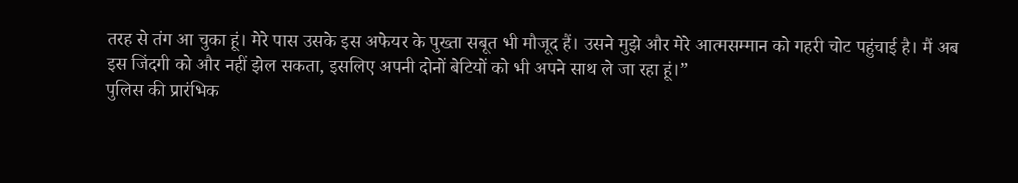तरह से तंग आ चुका हूं। मेरे पास उसके इस अफेयर के पुख्ता सबूत भी मौजूद हैं। उसने मुझे और मेरे आत्मसम्मान को गहरी चोट पहुंचाई है। मैं अब इस जिंदगी को और नहीं झेल सकता, इसलिए अपनी दोनों बेटियों को भी अपने साथ ले जा रहा हूं।”
पुलिस की प्रारंभिक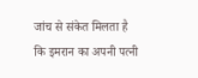जांच से संकेत मिलता है कि इमरान का अपनी पत्नी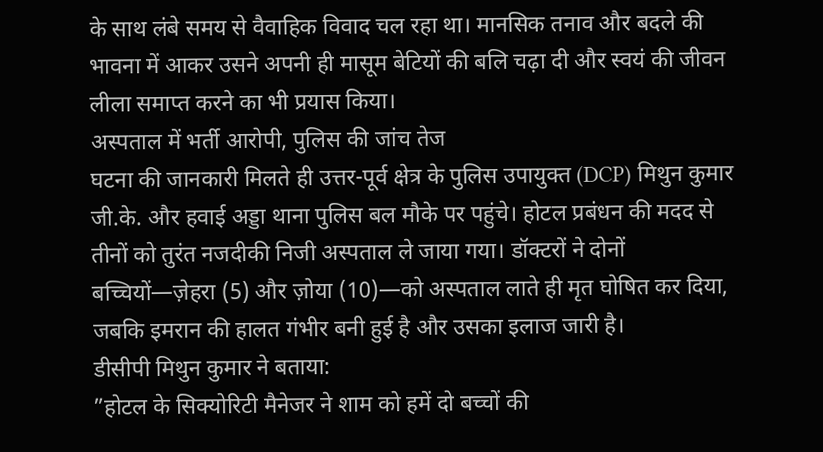के साथ लंबे समय से वैवाहिक विवाद चल रहा था। मानसिक तनाव और बदले की भावना में आकर उसने अपनी ही मासूम बेटियों की बलि चढ़ा दी और स्वयं की जीवन लीला समाप्त करने का भी प्रयास किया।
अस्पताल में भर्ती आरोपी, पुलिस की जांच तेज
घटना की जानकारी मिलते ही उत्तर-पूर्व क्षेत्र के पुलिस उपायुक्त (DCP) मिथुन कुमार जी.के. और हवाई अड्डा थाना पुलिस बल मौके पर पहुंचे। होटल प्रबंधन की मदद से तीनों को तुरंत नजदीकी निजी अस्पताल ले जाया गया। डॉक्टरों ने दोनों बच्चियों—ज़ेहरा (5) और ज़ोया (10)—को अस्पताल लाते ही मृत घोषित कर दिया, जबकि इमरान की हालत गंभीर बनी हुई है और उसका इलाज जारी है।
डीसीपी मिथुन कुमार ने बताया:
”होटल के सिक्योरिटी मैनेजर ने शाम को हमें दो बच्चों की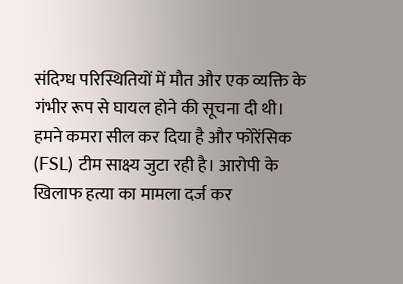संदिग्ध परिस्थितियों में मौत और एक व्यक्ति के गंभीर रूप से घायल होने की सूचना दी थी। हमने कमरा सील कर दिया है और फोरेंसिक (FSL) टीम साक्ष्य जुटा रही है। आरोपी के खिलाफ हत्या का मामला दर्ज कर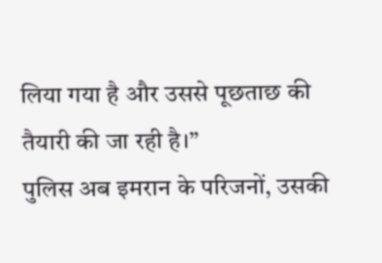लिया गया है और उससे पूछताछ की तैयारी की जा रही है।”
पुलिस अब इमरान के परिजनों, उसकी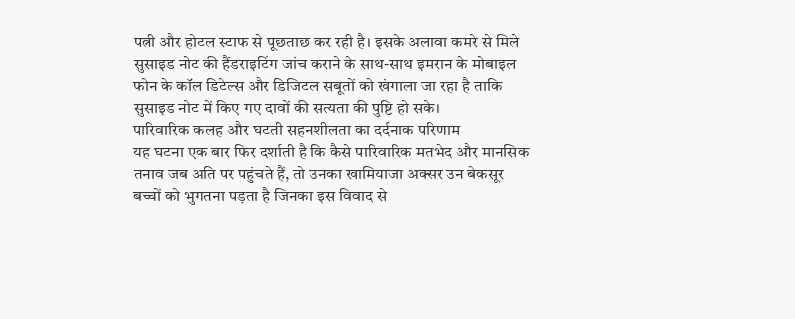पत्नी और होटल स्टाफ से पूछताछ कर रही है। इसके अलावा कमरे से मिले सुसाइड नोट की हैंडराइटिंग जांच कराने के साथ-साथ इमरान के मोबाइल फोन के कॉल डिटेल्स और डिजिटल सबूतों को खंगाला जा रहा है ताकि सुसाइड नोट में किए गए दावों की सत्यता की पुष्टि हो सके।
पारिवारिक कलह और घटती सहनशीलता का दर्दनाक परिणाम
यह घटना एक बार फिर दर्शाती है कि कैसे पारिवारिक मतभेद और मानसिक तनाव जब अति पर पहुंचते हैं, तो उनका खामियाजा अक्सर उन बेकसूर बच्चों को भुगतना पड़ता है जिनका इस विवाद से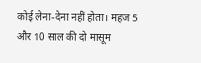कोई लेना-देना नहीं होता। महज 5 और 10 साल की दो मासूम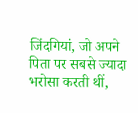जिंदगियां, जो अपने पिता पर सबसे ज्यादा भरोसा करती थीं,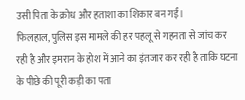उसी पिता के क्रोध और हताशा का शिकार बन गईं।
फिलहाल, पुलिस इस मामले की हर पहलू से गहनता से जांच कर रही है और इमरान के होश में आने का इंतजार कर रही है ताकि घटना के पीछे की पूरी कड़ी का पता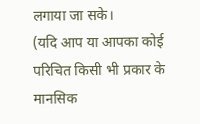लगाया जा सके।
(यदि आप या आपका कोई परिचित किसी भी प्रकार के मानसिक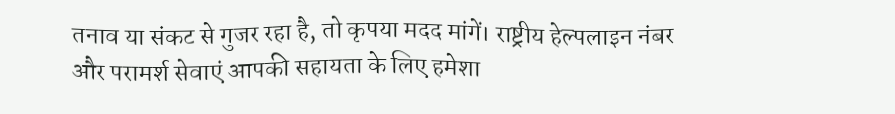तनाव या संकट से गुजर रहा है, तो कृपया मदद मांगें। राष्ट्रीय हेल्पलाइन नंबर और परामर्श सेवाएं आपकी सहायता के लिए हमेशा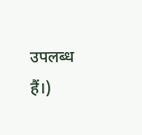उपलब्ध हैं।)